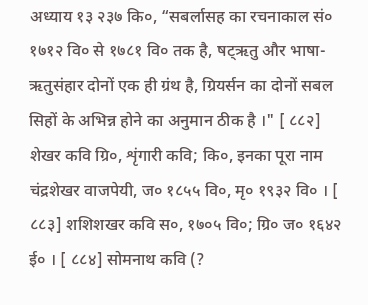अध्याय १३ २३७ कि०, “सबर्लासह का रचनाकाल सं० १७१२ वि० से १७८१ वि० तक है, षट्ऋतु और भाषा- ऋतुसंहार दोनों एक ही ग्रंथ है, ग्रियर्सन का दोनों सबल सिहों के अभिन्न होने का अनुमान ठीक है ।" [ ८८२] शेखर कवि ग्रि०, शृंगारी कवि; कि०, इनका पूरा नाम चंद्रशेखर वाजपेयी, ज० १८५५ वि०, मृ० १९३२ वि० । [ ८८३] शशिशखर कवि स०, १७०५ वि०; ग्रि० ज० १६४२ ई० । [ ८८४] सोमनाथ कवि (?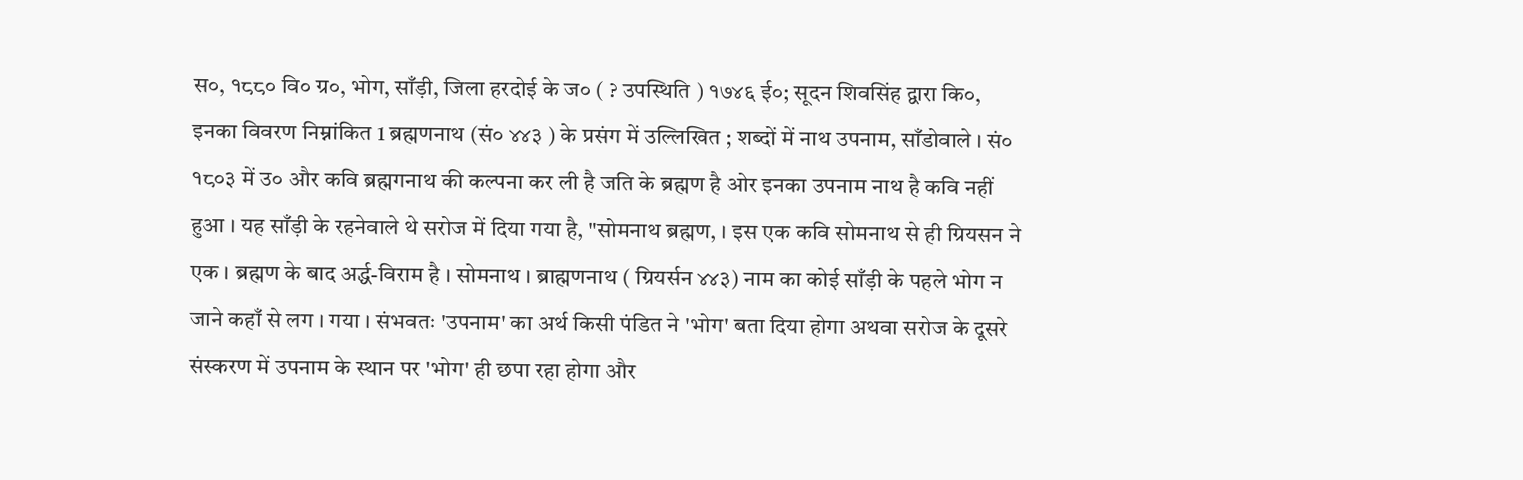स०, १८८० वि० ग्र०, भोग, साँड़ी, जिला हरदोई के ज० ( ? उपस्थिति ) १७४६ ई०; सूदन शिवसिंह द्वारा कि०, इनका विवरण निम्नांकित 1 ब्रह्मणनाथ (सं० ४४३ ) के प्रसंग में उल्लिखित ; शब्दों में नाथ उपनाम, साँडोवाले । सं० १८०३ में उ० और कवि ब्रह्मगनाथ की कल्पना कर ली है जति के ब्रह्मण है ओर इनका उपनाम नाथ है कवि नहीं हुआ । यह साँड़ी के रहनेवाले थे सरोज में दिया गया है, "सोमनाथ ब्रह्मण, । इस एक कवि सोमनाथ से ही ग्रियसन ने एक । ब्रह्मण के बाद अर्द्ध-विराम है । सोमनाथ । ब्राह्मणनाथ ( ग्रियर्सन ४४३) नाम का कोई साँड़ी के पहले भोग न जाने कहाँ से लग । गया । संभवतः 'उपनाम' का अर्थ किसी पंडित ने 'भोग' बता दिया होगा अथवा सरोज के दूसरे संस्करण में उपनाम के स्थान पर 'भोग' ही छपा रहा होगा और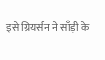इसे ग्रियर्सन ने साँड़ी के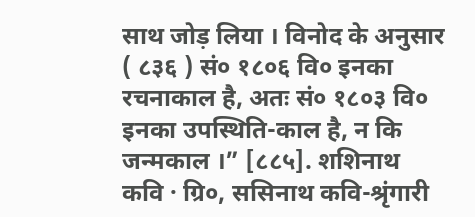साथ जोड़ लिया । विनोद के अनुसार ( ८३६ ) सं० १८०६ वि० इनका रचनाकाल है, अतः सं० १८०३ वि० इनका उपस्थिति-काल है, न कि जन्मकाल ।” [८८५]. शशिनाथ कवि · ग्रि०, ससिनाथ कवि-श्रृंगारी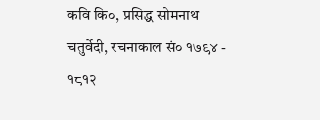कवि कि०, प्रसिद्ध सोमनाथ चतुर्वेदी, रचनाकाल सं० १७९४ - १८१२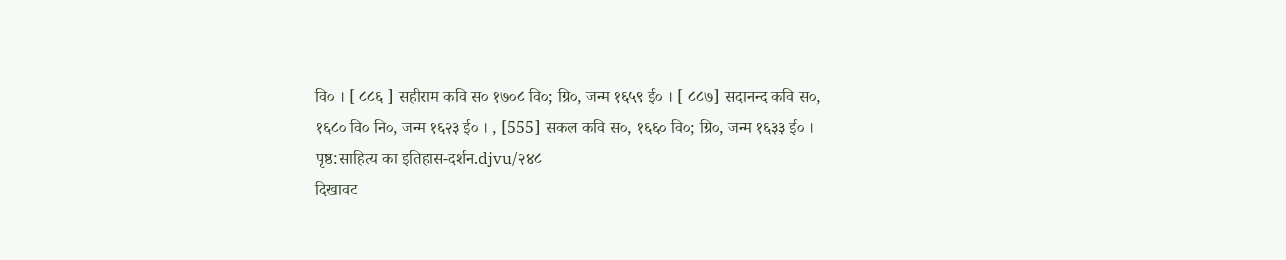वि० । [ ८८६ ] सहीराम कवि स० १७०८ वि०; ग्रि०, जन्म १६५९ ई० । [ ८८७] सदानन्द कवि स०, १६८० वि० नि०, जन्म १६२३ ई० । , [555] सकल कवि स०, १६६० वि०; ग्रि०, जन्म १६३३ ई० ।
पृष्ठ:साहित्य का इतिहास-दर्शन.djvu/२४८
दिखावट